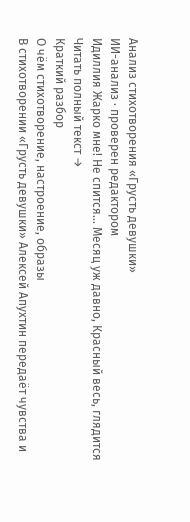Анализ стихотворения «Грусть девушки»
ИИ-анализ · проверен редактором
Идиллия Жарко мне! Не спится… Месяц уж давно, Красный весь, глядится
Читать полный текст →
Краткий разбор
О чём стихотворение, настроение, образы
В стихотворении «Грусть девушки» Алексей Апухтин передаёт чувства и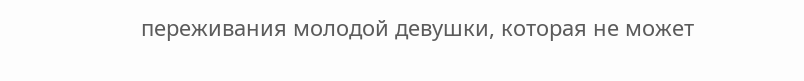переживания молодой девушки, которая не может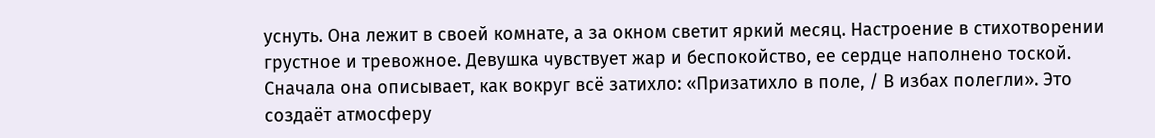уснуть. Она лежит в своей комнате, а за окном светит яркий месяц. Настроение в стихотворении грустное и тревожное. Девушка чувствует жар и беспокойство, ее сердце наполнено тоской.
Сначала она описывает, как вокруг всё затихло: «Призатихло в поле, / В избах полегли». Это создаёт атмосферу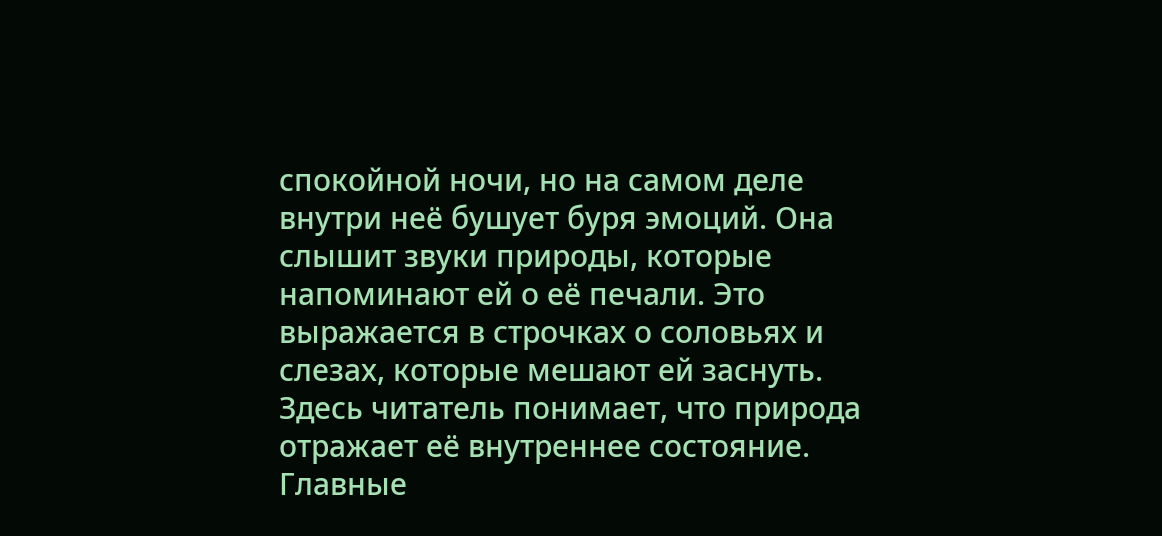спокойной ночи, но на самом деле внутри неё бушует буря эмоций. Она слышит звуки природы, которые напоминают ей о её печали. Это выражается в строчках о соловьях и слезах, которые мешают ей заснуть. Здесь читатель понимает, что природа отражает её внутреннее состояние.
Главные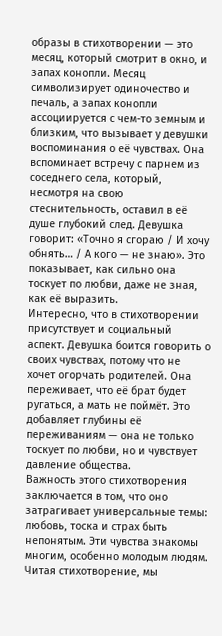образы в стихотворении — это месяц, который смотрит в окно, и запах конопли. Месяц символизирует одиночество и печаль, а запах конопли ассоциируется с чем-то земным и близким, что вызывает у девушки воспоминания о её чувствах. Она вспоминает встречу с парнем из соседнего села, который, несмотря на свою стеснительность, оставил в её душе глубокий след. Девушка говорит: «Точно я сгораю / И хочу обнять… / А кого — не знаю». Это показывает, как сильно она тоскует по любви, даже не зная, как её выразить.
Интересно, что в стихотворении присутствует и социальный аспект. Девушка боится говорить о своих чувствах, потому что не хочет огорчать родителей. Она переживает, что её брат будет ругаться, а мать не поймёт. Это добавляет глубины её переживаниям — она не только тоскует по любви, но и чувствует давление общества.
Важность этого стихотворения заключается в том, что оно затрагивает универсальные темы: любовь, тоска и страх быть непонятым. Эти чувства знакомы многим, особенно молодым людям. Читая стихотворение, мы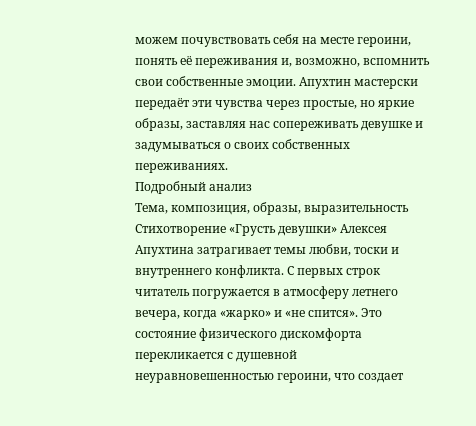можем почувствовать себя на месте героини, понять её переживания и, возможно, вспомнить свои собственные эмоции. Апухтин мастерски передаёт эти чувства через простые, но яркие образы, заставляя нас сопереживать девушке и задумываться о своих собственных переживаниях.
Подробный анализ
Тема, композиция, образы, выразительность
Стихотворение «Грусть девушки» Алексея Апухтина затрагивает темы любви, тоски и внутреннего конфликта. С первых строк читатель погружается в атмосферу летнего вечера, когда «жарко» и «не спится». Это состояние физического дискомфорта перекликается с душевной неуравновешенностью героини, что создает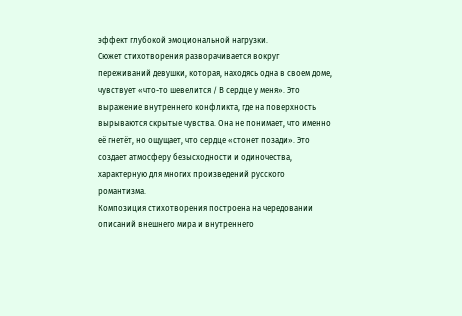эффект глубокой эмоциональной нагрузки.
Сюжет стихотворения разворачивается вокруг переживаний девушки, которая, находясь одна в своем доме, чувствует «что-то шевелится / В сердце у меня». Это выражение внутреннего конфликта, где на поверхность вырываются скрытые чувства. Она не понимает, что именно её гнетёт, но ощущает, что сердце «стонет позади». Это создает атмосферу безысходности и одиночества, характерную для многих произведений русского романтизма.
Композиция стихотворения построена на чередовании описаний внешнего мира и внутреннего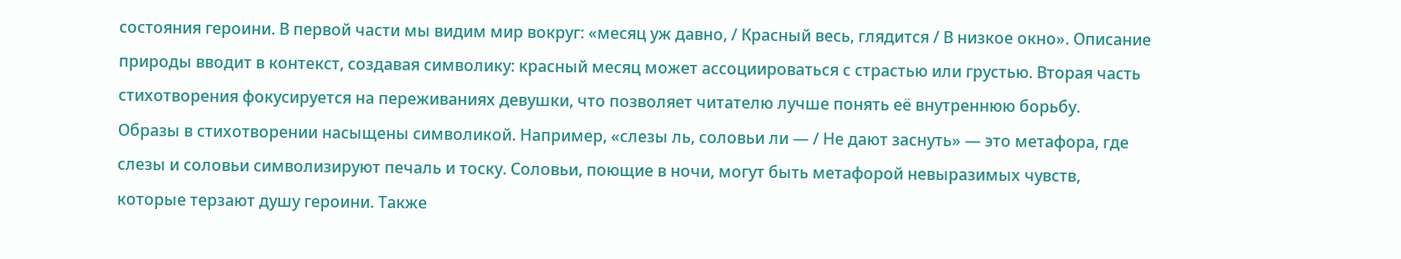состояния героини. В первой части мы видим мир вокруг: «месяц уж давно, / Красный весь, глядится / В низкое окно». Описание природы вводит в контекст, создавая символику: красный месяц может ассоциироваться с страстью или грустью. Вторая часть стихотворения фокусируется на переживаниях девушки, что позволяет читателю лучше понять её внутреннюю борьбу.
Образы в стихотворении насыщены символикой. Например, «слезы ль, соловьи ли — / Не дают заснуть» — это метафора, где слезы и соловьи символизируют печаль и тоску. Соловьи, поющие в ночи, могут быть метафорой невыразимых чувств, которые терзают душу героини. Также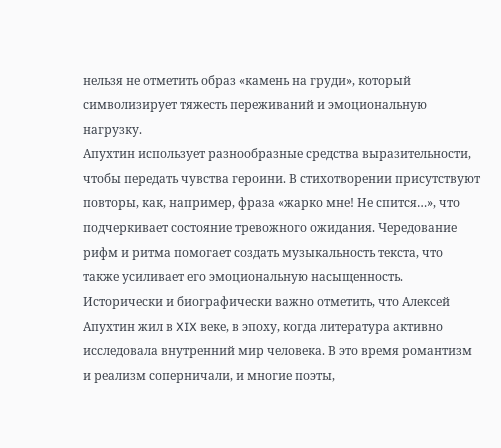нельзя не отметить образ «камень на груди», который символизирует тяжесть переживаний и эмоциональную нагрузку.
Апухтин использует разнообразные средства выразительности, чтобы передать чувства героини. В стихотворении присутствуют повторы, как, например, фраза «жарко мне! Не спится…», что подчеркивает состояние тревожного ожидания. Чередование рифм и ритма помогает создать музыкальность текста, что также усиливает его эмоциональную насыщенность.
Исторически и биографически важно отметить, что Алексей Апухтин жил в XIX веке, в эпоху, когда литература активно исследовала внутренний мир человека. В это время романтизм и реализм соперничали, и многие поэты,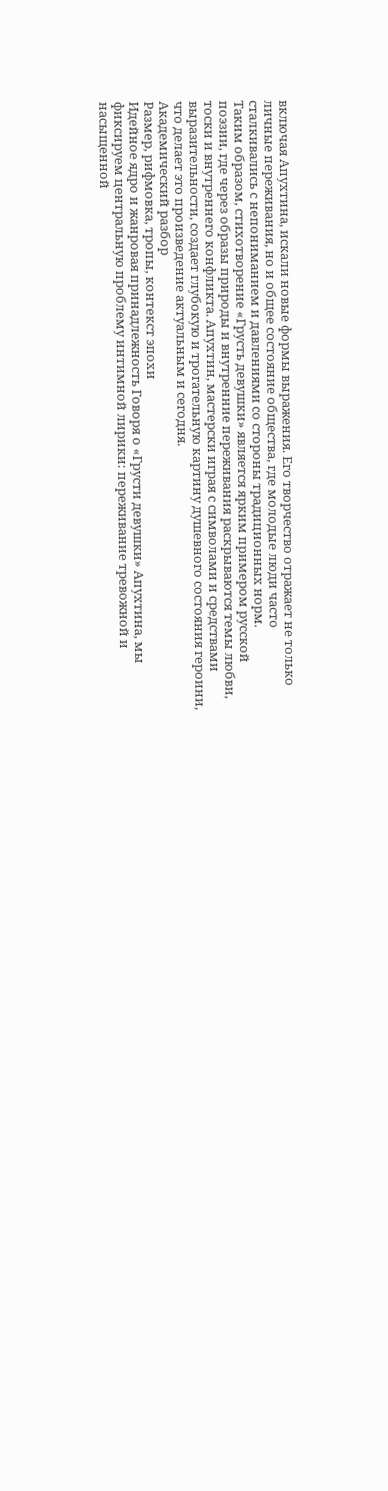включая Апухтина, искали новые формы выражения. Его творчество отражает не только личные переживания, но и общее состояние общества, где молодые люди часто сталкивались с непониманием и давлениями со стороны традиционных норм.
Таким образом, стихотворение «Грусть девушки» является ярким примером русской поэзии, где через образы природы и внутренние переживания раскрываются темы любви, тоски и внутреннего конфликта. Апухтин, мастерски играя с символами и средствами выразительности, создает глубокую и трогательную картину душевного состояния героини, что делает это произведение актуальным и сегодня.
Академический разбор
Размер, рифмовка, тропы, контекст эпохи
Идейное ядро и жанровая принадлежность Говоря о «Грусти девушки» Апухтина, мы фиксируем центральную проблему интимной лирики: переживание тревожной и насыщенной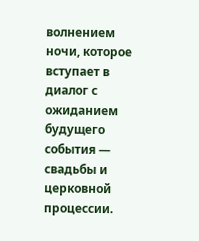волнением ночи, которое вступает в диалог с ожиданием будущего события — свадьбы и церковной процессии.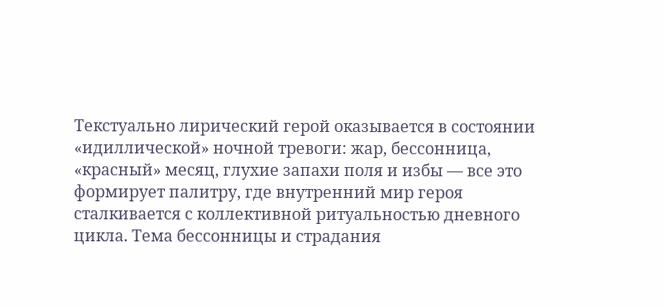Текстуально лирический герой оказывается в состоянии «идиллической» ночной тревоги: жар, бессонница, «красный» месяц, глухие запахи поля и избы — все это формирует палитру, где внутренний мир героя сталкивается с коллективной ритуальностью дневного цикла. Тема бессонницы и страдания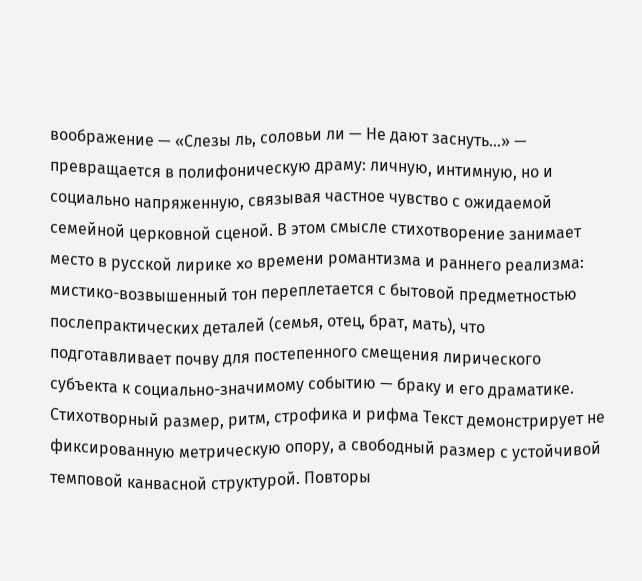воображение — «Слезы ль, соловьи ли — Не дают заснуть…» — превращается в полифоническую драму: личную, интимную, но и социально напряженную, связывая частное чувство с ожидаемой семейной церковной сценой. В этом смысле стихотворение занимает место в русской лирике xo времени романтизма и раннего реализма: мистико-возвышенный тон переплетается с бытовой предметностью послепрактических деталей (семья, отец, брат, мать), что подготавливает почву для постепенного смещения лирического субъекта к социально-значимому событию — браку и его драматике.
Стихотворный размер, ритм, строфика и рифма Текст демонстрирует не фиксированную метрическую опору, а свободный размер с устойчивой темповой канвасной структурой. Повторы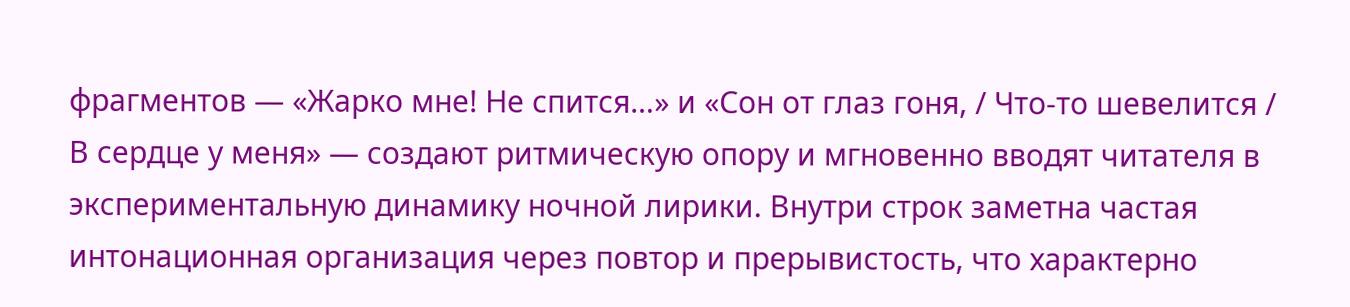фрагментов — «Жарко мне! Не спится…» и «Сон от глаз гоня, / Что-то шевелится / В сердце у меня» — создают ритмическую опору и мгновенно вводят читателя в экспериментальную динамику ночной лирики. Внутри строк заметна частая интонационная организация через повтор и прерывистость, что характерно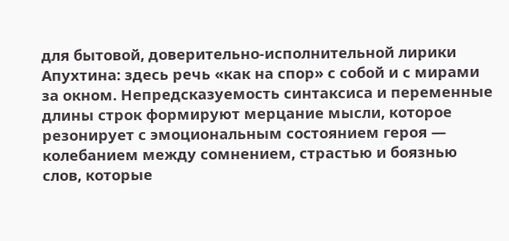для бытовой, доверительно-исполнительной лирики Апухтина: здесь речь «как на спор» с собой и с мирами за окном. Непредсказуемость синтаксиса и переменные длины строк формируют мерцание мысли, которое резонирует с эмоциональным состоянием героя — колебанием между сомнением, страстью и боязнью слов, которые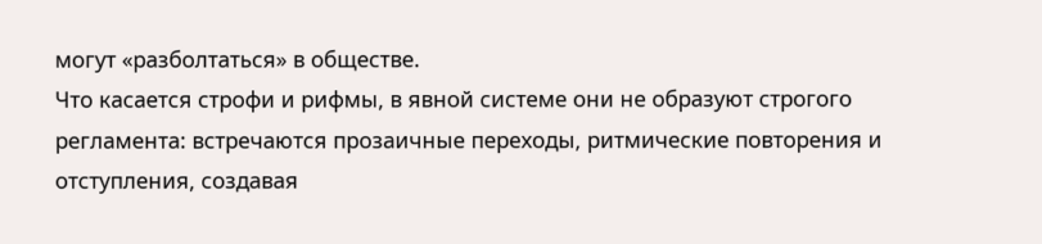могут «разболтаться» в обществе.
Что касается строфи и рифмы, в явной системе они не образуют строгого регламента: встречаются прозаичные переходы, ритмические повторения и отступления, создавая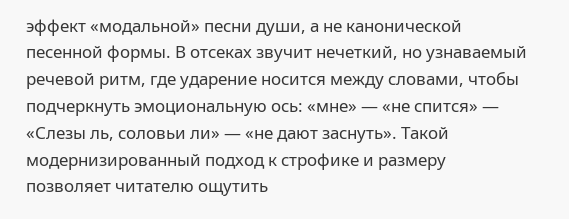эффект «модальной» песни души, а не канонической песенной формы. В отсеках звучит нечеткий, но узнаваемый речевой ритм, где ударение носится между словами, чтобы подчеркнуть эмоциональную ось: «мне» — «не спится» — «Слезы ль, соловьи ли» — «не дают заснуть». Такой модернизированный подход к строфике и размеру позволяет читателю ощутить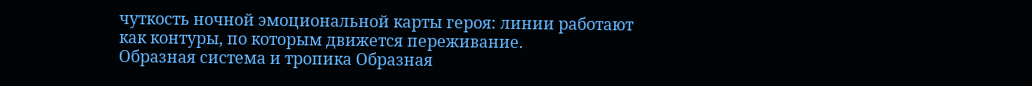чуткость ночной эмоциональной карты героя: линии работают как контуры, по которым движется переживание.
Образная система и тропика Образная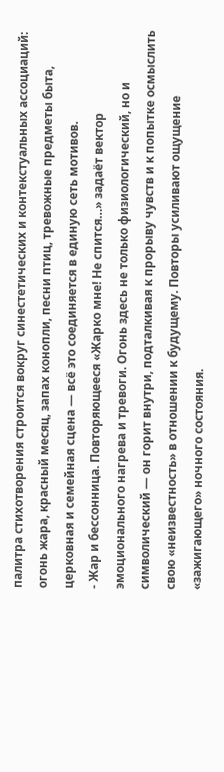палитра стихотворения строится вокруг синестетических и контекстуальных ассоциаций: огонь жара, красный месяц, запах конопли, песни птиц, тревожные предметы быта, церковная и семейная сцена — всё это соединяется в единую сеть мотивов.
- Жар и бессонница. Повторяющееся «Жарко мне! Не спится…» задаёт вектор эмоционального нагрева и тревоги. Огонь здесь не только физиологический, но и символический — он горит внутри, подталкивая к прорыву чувств и к попытке осмыслить свою «неизвестность» в отношении к будущему. Повторы усиливают ощущение «зажигающего» ночного состояния.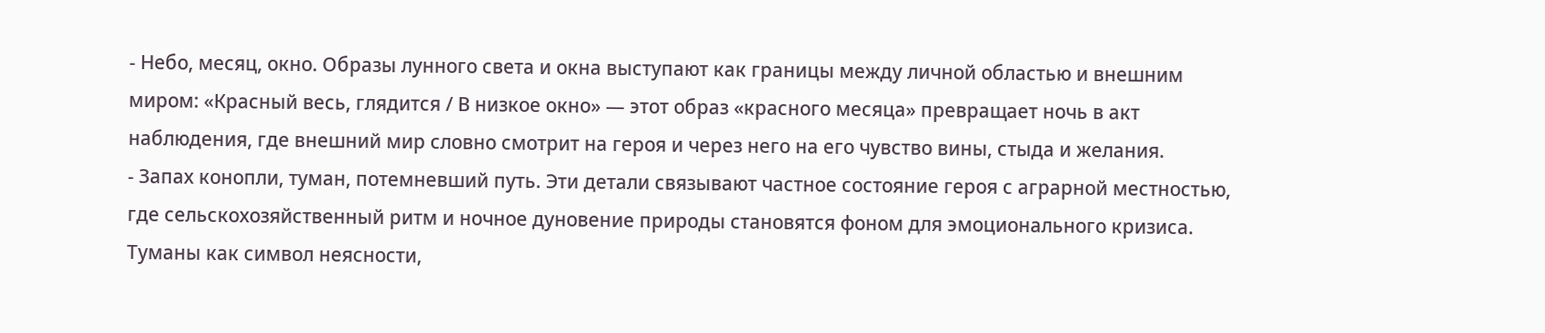- Небо, месяц, окно. Образы лунного света и окна выступают как границы между личной областью и внешним миром: «Красный весь, глядится / В низкое окно» — этот образ «красного месяца» превращает ночь в акт наблюдения, где внешний мир словно смотрит на героя и через него на его чувство вины, стыда и желания.
- Запах конопли, туман, потемневший путь. Эти детали связывают частное состояние героя с аграрной местностью, где сельскохозяйственный ритм и ночное дуновение природы становятся фоном для эмоционального кризиса. Туманы как символ неясности,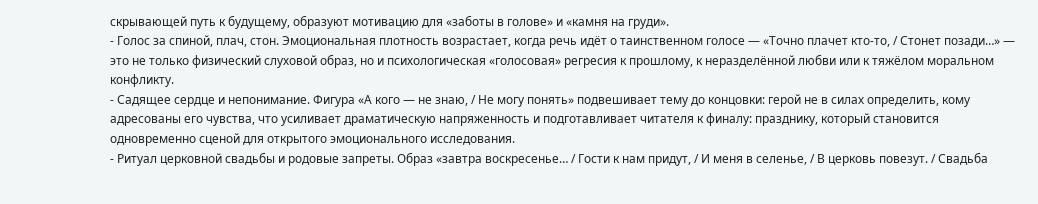скрывающей путь к будущему, образуют мотивацию для «заботы в голове» и «камня на груди».
- Голос за спиной, плач, стон. Эмоциональная плотность возрастает, когда речь идёт о таинственном голосе — «Точно плачет кто-то, / Стонет позади…» — это не только физический слуховой образ, но и психологическая «голосовая» регресия к прошлому, к неразделённой любви или к тяжёлом моральном конфликту.
- Садящее сердце и непонимание. Фигура «А кого — не знаю, / Не могу понять» подвешивает тему до концовки: герой не в силах определить, кому адресованы его чувства, что усиливает драматическую напряженность и подготавливает читателя к финалу: празднику, который становится одновременно сценой для открытого эмоционального исследования.
- Ритуал церковной свадьбы и родовые запреты. Образ «завтра воскресенье… / Гости к нам придут, / И меня в селенье, / В церковь повезут. / Свадьба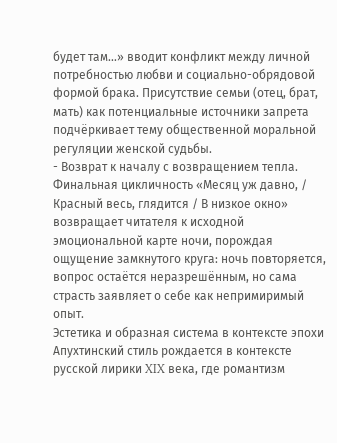будет там…» вводит конфликт между личной потребностью любви и социально-обрядовой формой брака. Присутствие семьи (отец, брат, мать) как потенциальные источники запрета подчёркивает тему общественной моральной регуляции женской судьбы.
- Возврат к началу с возвращением тепла. Финальная цикличность «Месяц уж давно, / Красный весь, глядится / В низкое окно» возвращает читателя к исходной эмоциональной карте ночи, порождая ощущение замкнутого круга: ночь повторяется, вопрос остаётся неразрешённым, но сама страсть заявляет о себе как непримиримый опыт.
Эстетика и образная система в контексте эпохи Апухтинский стиль рождается в контексте русской лирики XIX века, где романтизм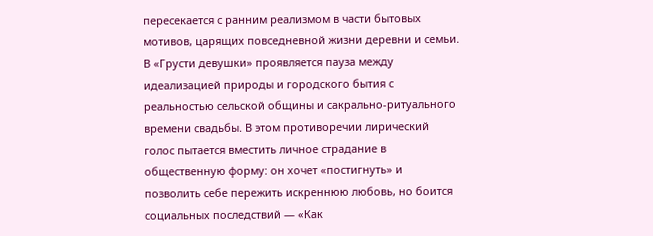пересекается с ранним реализмом в части бытовых мотивов, царящих повседневной жизни деревни и семьи. В «Грусти девушки» проявляется пауза между идеализацией природы и городского бытия с реальностью сельской общины и сакрально-ритуального времени свадьбы. В этом противоречии лирический голос пытается вместить личное страдание в общественную форму: он хочет «постигнуть» и позволить себе пережить искреннюю любовь, но боится социальных последствий — «Как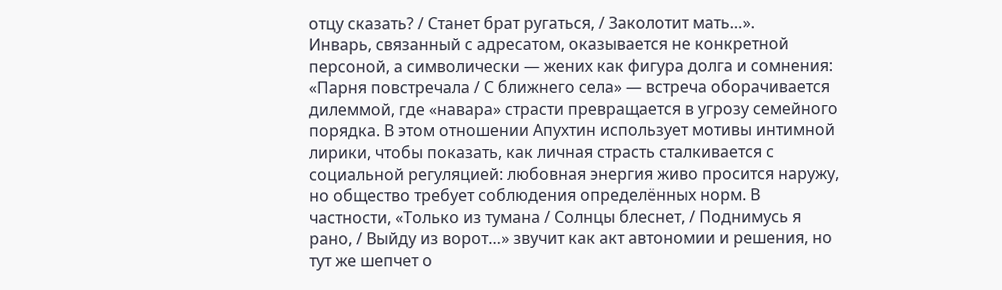отцу сказать? / Станет брат ругаться, / Заколотит мать…».
Инварь, связанный с адресатом, оказывается не конкретной персоной, а символически — жених как фигура долга и сомнения: «Парня повстречала / С ближнего села» — встреча оборачивается дилеммой, где «навара» страсти превращается в угрозу семейного порядка. В этом отношении Апухтин использует мотивы интимной лирики, чтобы показать, как личная страсть сталкивается с социальной регуляцией: любовная энергия живо просится наружу, но общество требует соблюдения определённых норм. В частности, «Только из тумана / Солнцы блеснет, / Поднимусь я рано, / Выйду из ворот…» звучит как акт автономии и решения, но тут же шепчет о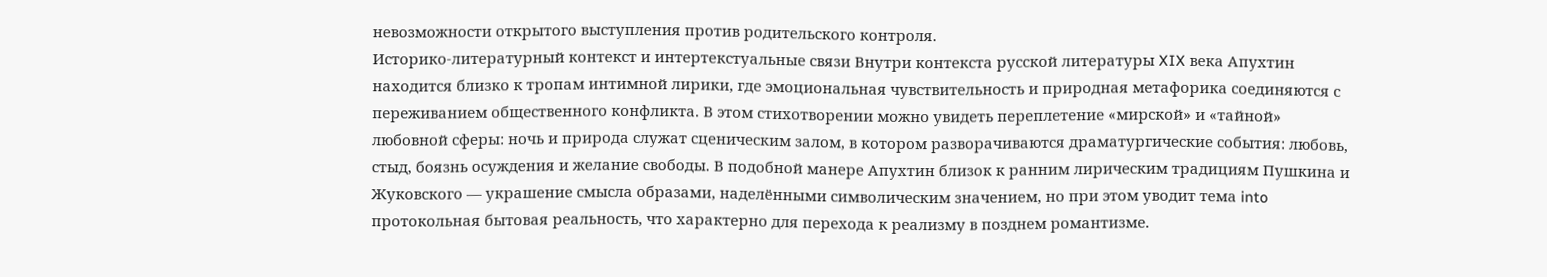невозможности открытого выступления против родительского контроля.
Историко-литературный контекст и интертекстуальные связи Внутри контекста русской литературы XIX века Апухтин находится близко к тропам интимной лирики, где эмоциональная чувствительность и природная метафорика соединяются с переживанием общественного конфликта. В этом стихотворении можно увидеть переплетение «мирской» и «тайной» любовной сферы: ночь и природа служат сценическим залом, в котором разворачиваются драматургические события: любовь, стыд, боязнь осуждения и желание свободы. В подобной манере Апухтин близок к ранним лирическим традициям Пушкина и Жуковского — украшение смысла образами, наделёнными символическим значением, но при этом уводит тема into протокольная бытовая реальность, что характерно для перехода к реализму в позднем романтизме.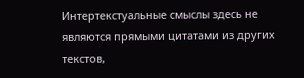Интертекстуальные смыслы здесь не являются прямыми цитатами из других текстов,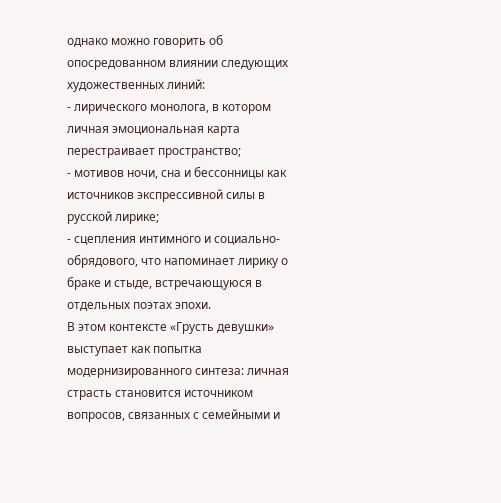однако можно говорить об опосредованном влиянии следующих художественных линий:
- лирического монолога, в котором личная эмоциональная карта перестраивает пространство;
- мотивов ночи, сна и бессонницы как источников экспрессивной силы в русской лирике;
- сцепления интимного и социально-обрядового, что напоминает лирику о браке и стыде, встречающуюся в отдельных поэтах эпохи.
В этом контексте «Грусть девушки» выступает как попытка модернизированного синтеза: личная страсть становится источником вопросов, связанных с семейными и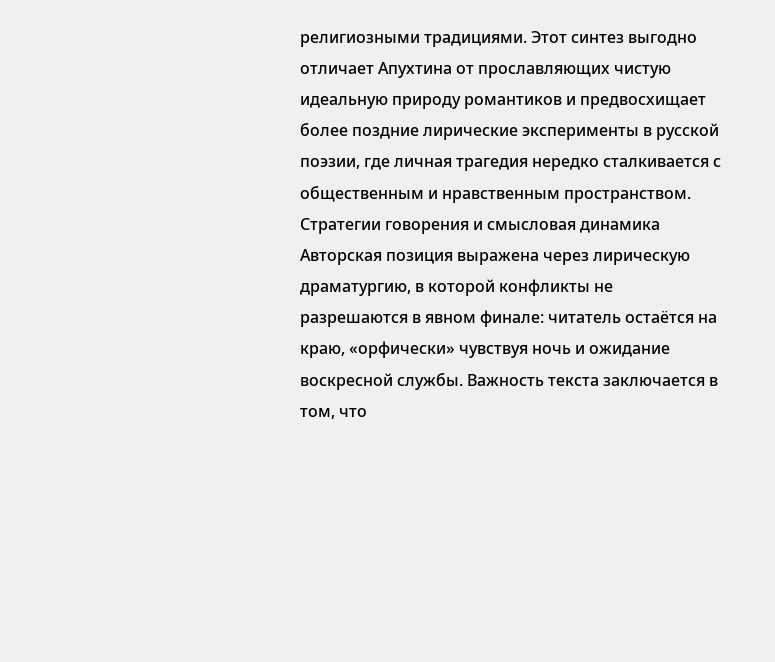религиозными традициями. Этот синтез выгодно отличает Апухтина от прославляющих чистую идеальную природу романтиков и предвосхищает более поздние лирические эксперименты в русской поэзии, где личная трагедия нередко сталкивается с общественным и нравственным пространством.
Стратегии говорения и смысловая динамика Авторская позиция выражена через лирическую драматургию, в которой конфликты не разрешаются в явном финале: читатель остаётся на краю, «орфически» чувствуя ночь и ожидание воскресной службы. Важность текста заключается в том, что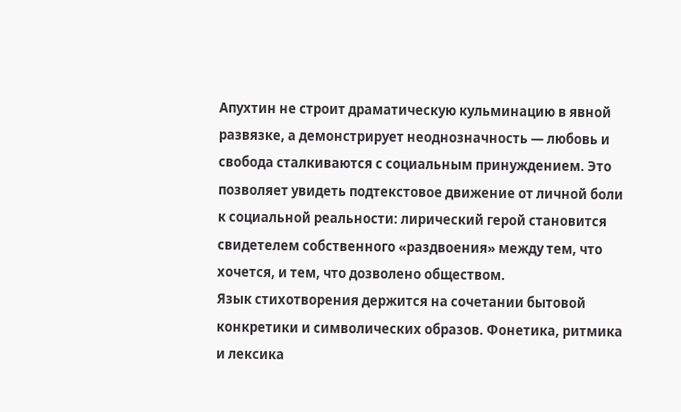Апухтин не строит драматическую кульминацию в явной развязке, а демонстрирует неоднозначность — любовь и свобода сталкиваются с социальным принуждением. Это позволяет увидеть подтекстовое движение от личной боли к социальной реальности: лирический герой становится свидетелем собственного «раздвоения» между тем, что хочется, и тем, что дозволено обществом.
Язык стихотворения держится на сочетании бытовой конкретики и символических образов. Фонетика, ритмика и лексика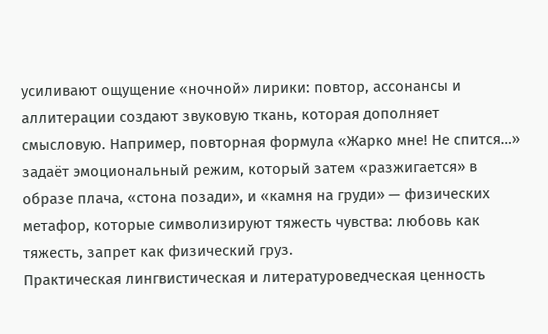усиливают ощущение «ночной» лирики: повтор, ассонансы и аллитерации создают звуковую ткань, которая дополняет смысловую. Например, повторная формула «Жарко мне! Не спится…» задаёт эмоциональный режим, который затем «разжигается» в образе плача, «стона позади», и «камня на груди» — физических метафор, которые символизируют тяжесть чувства: любовь как тяжесть, запрет как физический груз.
Практическая лингвистическая и литературоведческая ценность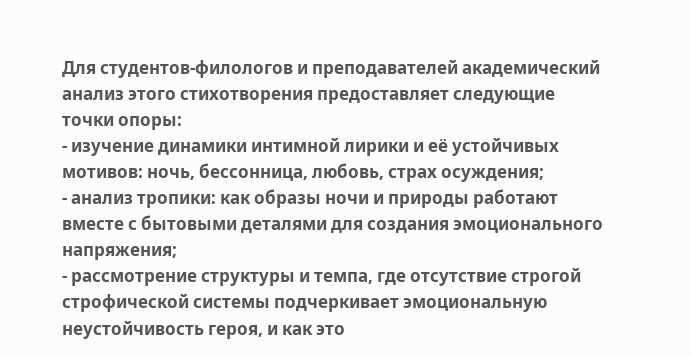Для студентов-филологов и преподавателей академический анализ этого стихотворения предоставляет следующие точки опоры:
- изучение динамики интимной лирики и её устойчивых мотивов: ночь, бессонница, любовь, страх осуждения;
- анализ тропики: как образы ночи и природы работают вместе с бытовыми деталями для создания эмоционального напряжения;
- рассмотрение структуры и темпа, где отсутствие строгой строфической системы подчеркивает эмоциональную неустойчивость героя, и как это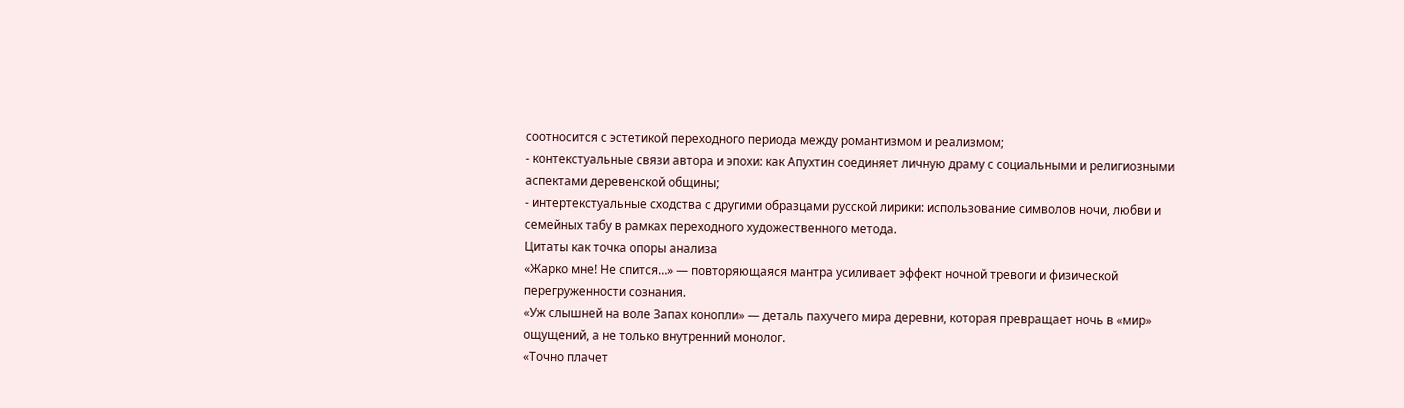соотносится с эстетикой переходного периода между романтизмом и реализмом;
- контекстуальные связи автора и эпохи: как Апухтин соединяет личную драму с социальными и религиозными аспектами деревенской общины;
- интертекстуальные сходства с другими образцами русской лирики: использование символов ночи, любви и семейных табу в рамках переходного художественного метода.
Цитаты как точка опоры анализа
«Жарко мне! Не спится…» — повторяющаяся мантра усиливает эффект ночной тревоги и физической перегруженности сознания.
«Уж слышней на воле Запах конопли» — деталь пахучего мира деревни, которая превращает ночь в «мир» ощущений, а не только внутренний монолог.
«Точно плачет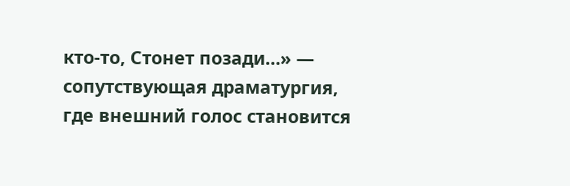кто-то, Стонет позади…» — сопутствующая драматургия, где внешний голос становится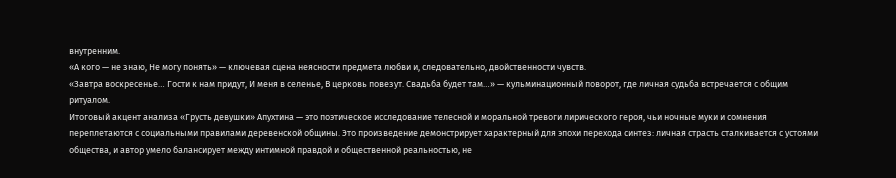внутренним.
«А кого — не знаю, Не могу понять» — ключевая сцена неясности предмета любви и, следовательно, двойственности чувств.
«Завтра воскресенье… Гости к нам придут, И меня в селенье, В церковь повезут. Свадьба будет там…» — кульминационный поворот, где личная судьба встречается с общим ритуалом.
Итоговый акцент анализа «Грусть девушки» Апухтина — это поэтическое исследование телесной и моральной тревоги лирического героя, чьи ночные муки и сомнения переплетаются с социальными правилами деревенской общины. Это произведение демонстрирует характерный для эпохи перехода синтез: личная страсть сталкивается с устоями общества, и автор умело балансирует между интимной правдой и общественной реальностью, не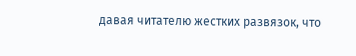давая читателю жестких развязок, что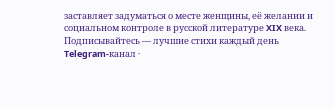заставляет задуматься о месте женщины, её желании и социальном контроле в русской литературе XIX века.
Подписывайтесь — лучшие стихи каждый день
Telegram-канал ·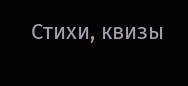Стихи, квизы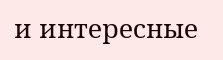и интересные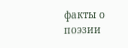факты о поэзии